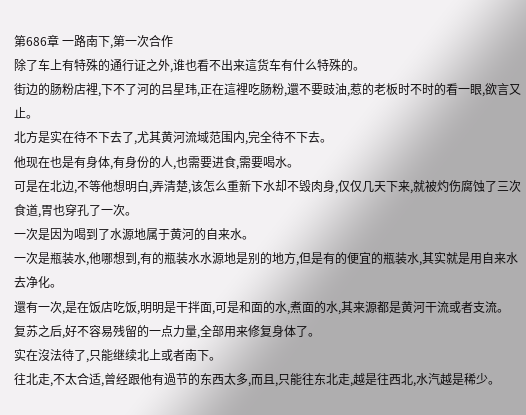第686章 一路南下,第一次合作
除了车上有特殊的通行证之外,谁也看不出来這货车有什么特殊的。
街边的肠粉店裡,下不了河的吕星玮,正在這裡吃肠粉,還不要豉油,惹的老板时不时的看一眼,欲言又止。
北方是实在待不下去了,尤其黄河流域范围内,完全待不下去。
他现在也是有身体,有身份的人,也需要进食,需要喝水。
可是在北边,不等他想明白,弄清楚,该怎么重新下水却不毁肉身,仅仅几天下来,就被灼伤腐蚀了三次食道,胃也穿孔了一次。
一次是因为喝到了水源地属于黄河的自来水。
一次是瓶装水,他哪想到,有的瓶装水水源地是别的地方,但是有的便宜的瓶装水,其实就是用自来水去净化。
還有一次,是在饭店吃饭,明明是干拌面,可是和面的水,煮面的水,其来源都是黄河干流或者支流。
复苏之后,好不容易残留的一点力量,全部用来修复身体了。
实在沒法待了,只能继续北上或者南下。
往北走,不太合适,曾经跟他有過节的东西太多,而且,只能往东北走,越是往西北,水汽越是稀少。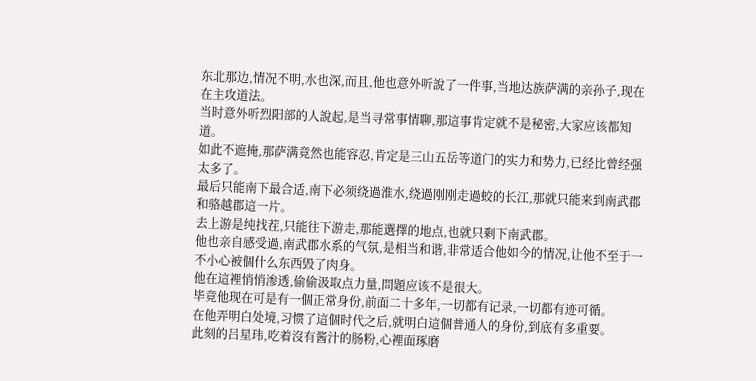东北那边,情况不明,水也深,而且,他也意外听說了一件事,当地达族萨满的亲孙子,现在在主攻道法。
当时意外听烈阳部的人說起,是当寻常事情聊,那這事肯定就不是秘密,大家应该都知道。
如此不遮掩,那萨满竟然也能容忍,肯定是三山五岳等道门的实力和势力,已经比曾经强太多了。
最后只能南下最合适,南下必须绕過淮水,绕過刚刚走過蛟的长江,那就只能来到南武郡和骆越郡這一片。
去上游是纯找茬,只能往下游走,那能選擇的地点,也就只剩下南武郡。
他也亲自感受過,南武郡水系的气氛,是相当和谐,非常适合他如今的情况,让他不至于一不小心被個什么东西毁了肉身。
他在這裡悄悄渗透,偷偷汲取点力量,問題应该不是很大。
毕竟他现在可是有一個正常身份,前面二十多年,一切都有记录,一切都有迹可循。
在他弄明白处境,习惯了這個时代之后,就明白這個普通人的身份,到底有多重要。
此刻的吕星玮,吃着沒有酱汁的肠粉,心裡面琢磨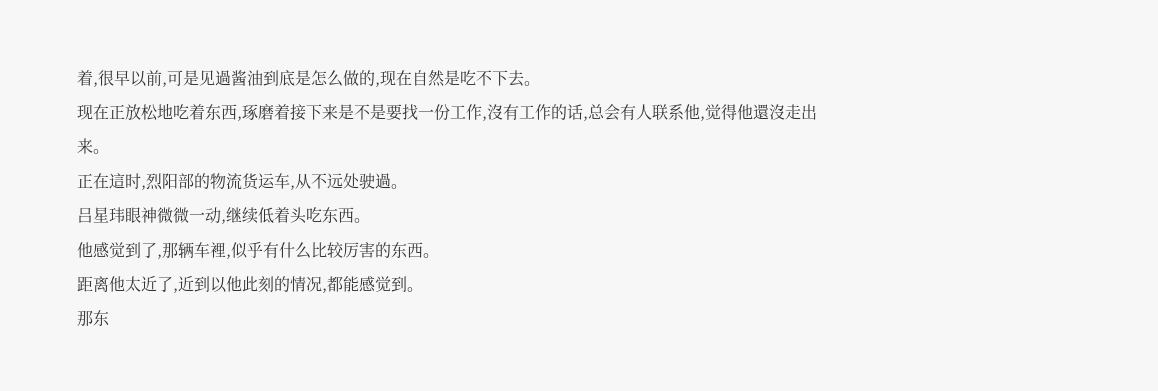着,很早以前,可是见過酱油到底是怎么做的,现在自然是吃不下去。
现在正放松地吃着东西,琢磨着接下来是不是要找一份工作,沒有工作的话,总会有人联系他,觉得他還沒走出来。
正在這时,烈阳部的物流货运车,从不远处驶過。
吕星玮眼神微微一动,继续低着头吃东西。
他感觉到了,那辆车裡,似乎有什么比较厉害的东西。
距离他太近了,近到以他此刻的情况,都能感觉到。
那东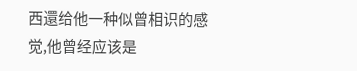西還给他一种似曾相识的感觉,他曾经应该是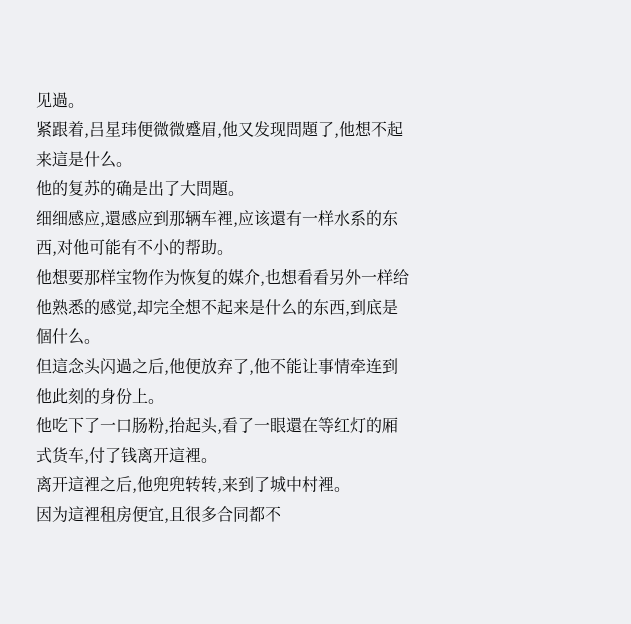见過。
紧跟着,吕星玮便微微蹙眉,他又发现問題了,他想不起来這是什么。
他的复苏的确是出了大問題。
细细感应,還感应到那辆车裡,应该還有一样水系的东西,对他可能有不小的帮助。
他想要那样宝物作为恢复的媒介,也想看看另外一样给他熟悉的感觉,却完全想不起来是什么的东西,到底是個什么。
但這念头闪過之后,他便放弃了,他不能让事情牵连到他此刻的身份上。
他吃下了一口肠粉,抬起头,看了一眼還在等红灯的厢式货车,付了钱离开這裡。
离开這裡之后,他兜兜转转,来到了城中村裡。
因为這裡租房便宜,且很多合同都不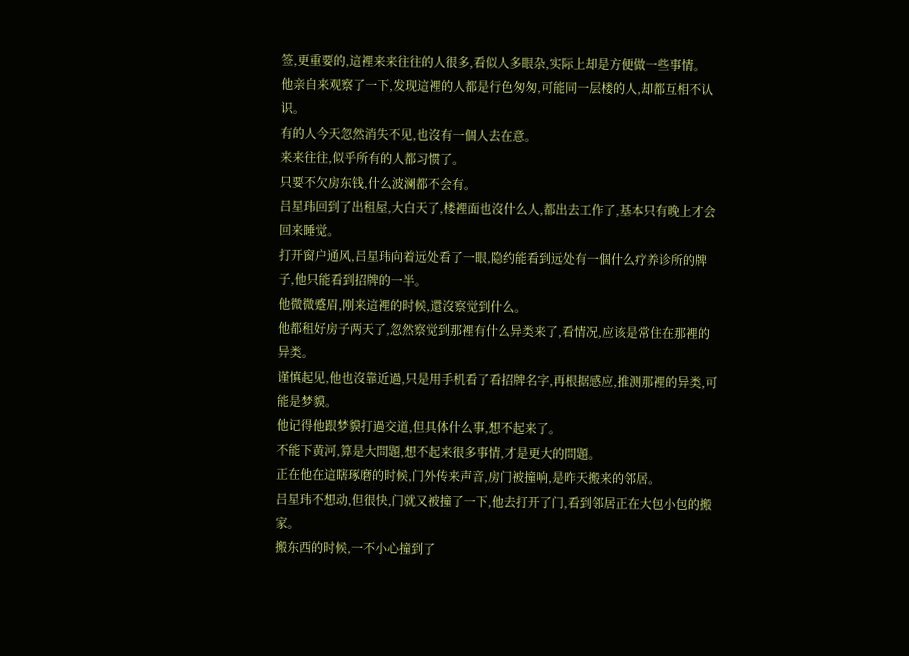签,更重要的,這裡来来往往的人很多,看似人多眼杂,实际上却是方便做一些事情。
他亲自来观察了一下,发现這裡的人都是行色匆匆,可能同一层楼的人,却都互相不认识。
有的人今天忽然消失不见,也沒有一個人去在意。
来来往往,似乎所有的人都习惯了。
只要不欠房东钱,什么波澜都不会有。
吕星玮回到了出租屋,大白天了,楼裡面也沒什么人,都出去工作了,基本只有晚上才会回来睡觉。
打开窗户通风,吕星玮向着远处看了一眼,隐约能看到远处有一個什么疗养诊所的牌子,他只能看到招牌的一半。
他微微蹙眉,刚来這裡的时候,還沒察觉到什么。
他都租好房子两天了,忽然察觉到那裡有什么异类来了,看情况,应该是常住在那裡的异类。
谨慎起见,他也沒靠近過,只是用手机看了看招牌名字,再根据感应,推测那裡的异类,可能是梦貘。
他记得他跟梦貘打過交道,但具体什么事,想不起来了。
不能下黄河,算是大問題,想不起来很多事情,才是更大的問題。
正在他在這瞎琢磨的时候,门外传来声音,房门被撞响,是昨天搬来的邻居。
吕星玮不想动,但很快,门就又被撞了一下,他去打开了门,看到邻居正在大包小包的搬家。
搬东西的时候,一不小心撞到了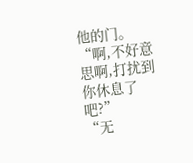他的门。
“啊,不好意思啊,打扰到你休息了吧?”
“无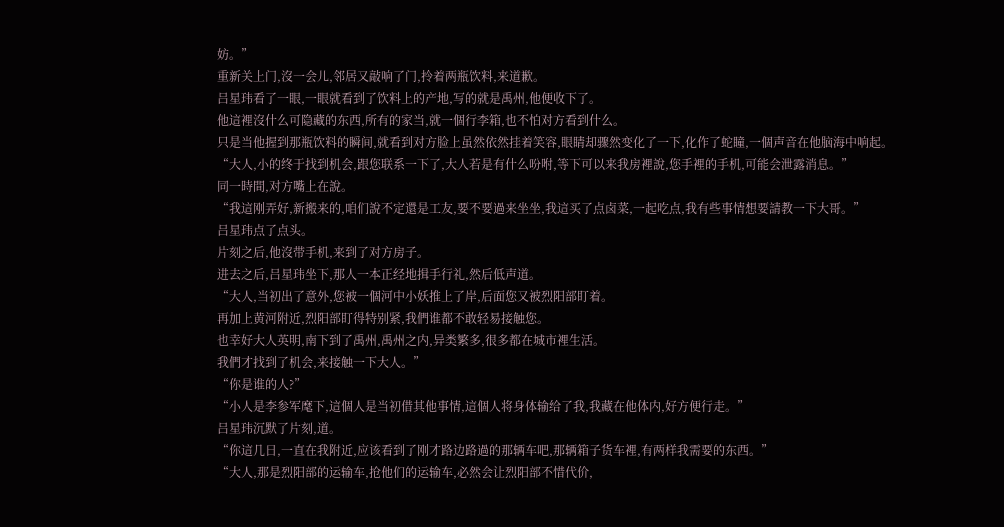妨。”
重新关上门,沒一会儿,邻居又敲响了门,拎着两瓶饮料,来道歉。
吕星玮看了一眼,一眼就看到了饮料上的产地,写的就是禹州,他便收下了。
他這裡沒什么可隐藏的东西,所有的家当,就一個行李箱,也不怕对方看到什么。
只是当他握到那瓶饮料的瞬间,就看到对方脸上虽然依然挂着笑容,眼睛却骤然变化了一下,化作了蛇瞳,一個声音在他脑海中响起。
“大人,小的终于找到机会,跟您联系一下了,大人若是有什么吩咐,等下可以来我房裡說,您手裡的手机,可能会泄露消息。”
同一時間,对方嘴上在說。
“我這刚弄好,新搬来的,咱们說不定還是工友,要不要過来坐坐,我這买了点卤菜,一起吃点,我有些事情想要請教一下大哥。”
吕星玮点了点头。
片刻之后,他沒带手机,来到了对方房子。
进去之后,吕星玮坐下,那人一本正经地揖手行礼,然后低声道。
“大人,当初出了意外,您被一個河中小妖推上了岸,后面您又被烈阳部盯着。
再加上黄河附近,烈阳部盯得特别紧,我們谁都不敢轻易接触您。
也幸好大人英明,南下到了禹州,禹州之内,异类繁多,很多都在城市裡生活。
我們才找到了机会,来接触一下大人。”
“你是谁的人?”
“小人是李参军麾下,這個人是当初借其他事情,這個人将身体输给了我,我藏在他体内,好方便行走。”
吕星玮沉默了片刻,道。
“你這几日,一直在我附近,应该看到了刚才路边路過的那辆车吧,那辆箱子货车裡,有两样我需要的东西。”
“大人,那是烈阳部的运输车,抢他们的运输车,必然会让烈阳部不惜代价,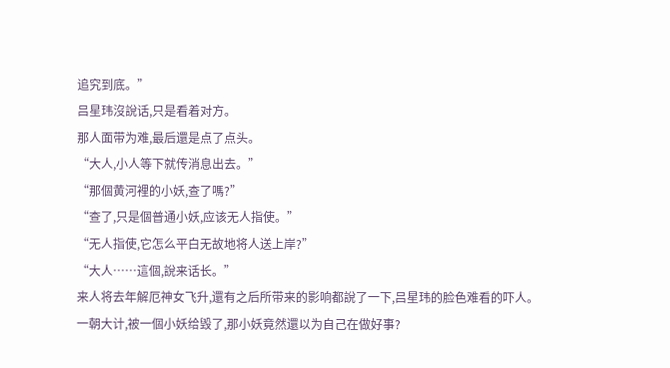追究到底。”
吕星玮沒說话,只是看着对方。
那人面带为难,最后還是点了点头。
“大人,小人等下就传消息出去。”
“那個黄河裡的小妖,查了嗎?”
“查了,只是個普通小妖,应该无人指使。”
“无人指使,它怎么平白无故地将人送上岸?”
“大人……這個,說来话长。”
来人将去年解厄神女飞升,還有之后所带来的影响都說了一下,吕星玮的脸色难看的吓人。
一朝大计,被一個小妖给毁了,那小妖竟然還以为自己在做好事?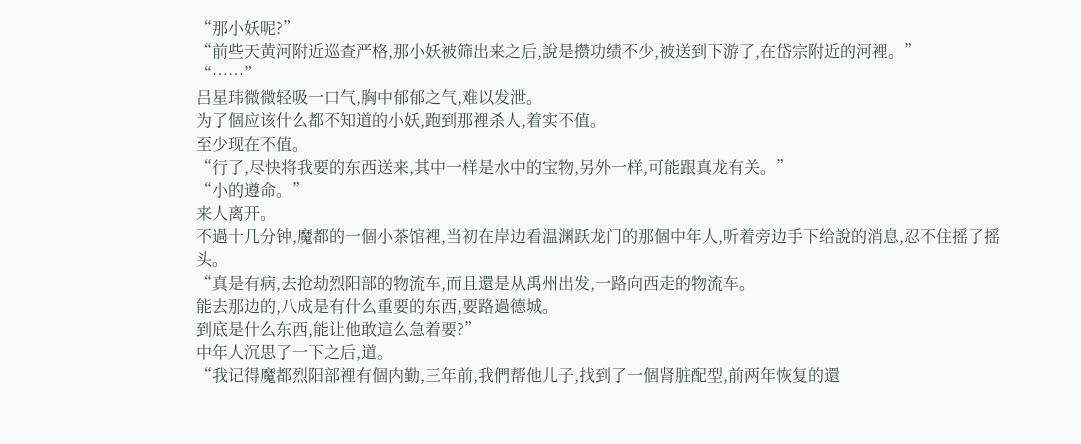“那小妖呢?”
“前些天黄河附近巡查严格,那小妖被筛出来之后,說是攒功绩不少,被送到下游了,在岱宗附近的河裡。”
“……”
吕星玮微微轻吸一口气,胸中郁郁之气,难以发泄。
为了個应该什么都不知道的小妖,跑到那裡杀人,着实不值。
至少现在不值。
“行了,尽快将我要的东西送来,其中一样是水中的宝物,另外一样,可能跟真龙有关。”
“小的遵命。”
来人离开。
不過十几分钟,魔都的一個小茶馆裡,当初在岸边看温渊跃龙门的那個中年人,听着旁边手下给說的消息,忍不住摇了摇头。
“真是有病,去抢劫烈阳部的物流车,而且還是从禹州出发,一路向西走的物流车。
能去那边的,八成是有什么重要的东西,要路過德城。
到底是什么东西,能让他敢這么急着要?”
中年人沉思了一下之后,道。
“我记得魔都烈阳部裡有個内勤,三年前,我們帮他儿子,找到了一個肾脏配型,前两年恢复的還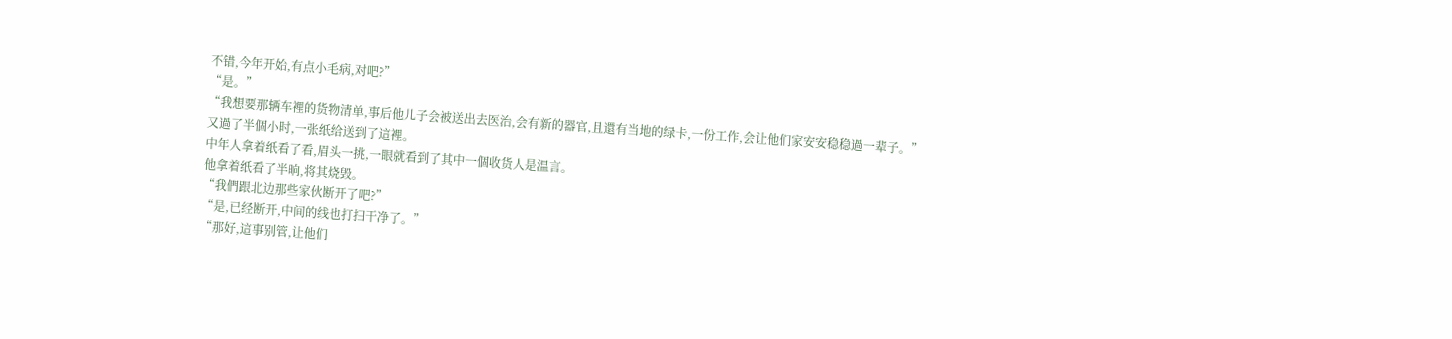不错,今年开始,有点小毛病,对吧?”
“是。”
“我想要那辆车裡的货物清单,事后他儿子会被送出去医治,会有新的器官,且還有当地的绿卡,一份工作,会让他们家安安稳稳過一辈子。”
又過了半個小时,一张纸给送到了這裡。
中年人拿着纸看了看,眉头一挑,一眼就看到了其中一個收货人是温言。
他拿着纸看了半晌,将其烧毁。
“我們跟北边那些家伙断开了吧?”
“是,已经断开,中间的线也打扫干净了。”
“那好,這事别管,让他们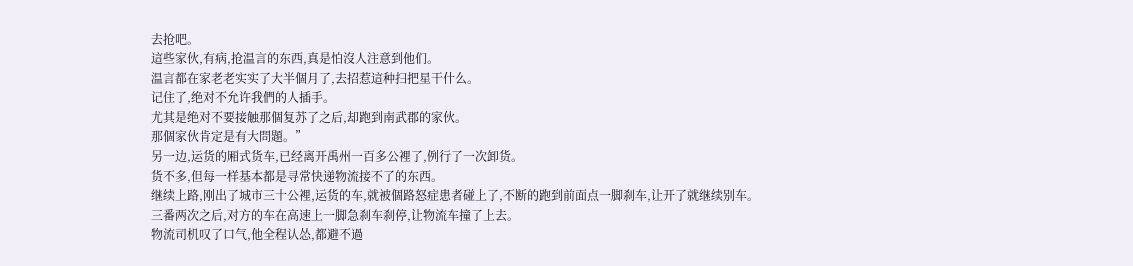去抢吧。
這些家伙,有病,抢温言的东西,真是怕沒人注意到他们。
温言都在家老老实实了大半個月了,去招惹這种扫把星干什么。
记住了,绝对不允许我們的人插手。
尤其是绝对不要接触那個复苏了之后,却跑到南武郡的家伙。
那個家伙肯定是有大問題。”
另一边,运货的厢式货车,已经离开禹州一百多公裡了,例行了一次卸货。
货不多,但每一样基本都是寻常快递物流接不了的东西。
继续上路,刚出了城市三十公裡,运货的车,就被個路怒症患者碰上了,不断的跑到前面点一脚刹车,让开了就继续别车。
三番两次之后,对方的车在高速上一脚急刹车刹停,让物流车撞了上去。
物流司机叹了口气,他全程认怂,都避不過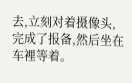去,立刻对着摄像头,完成了报备,然后坐在车裡等着。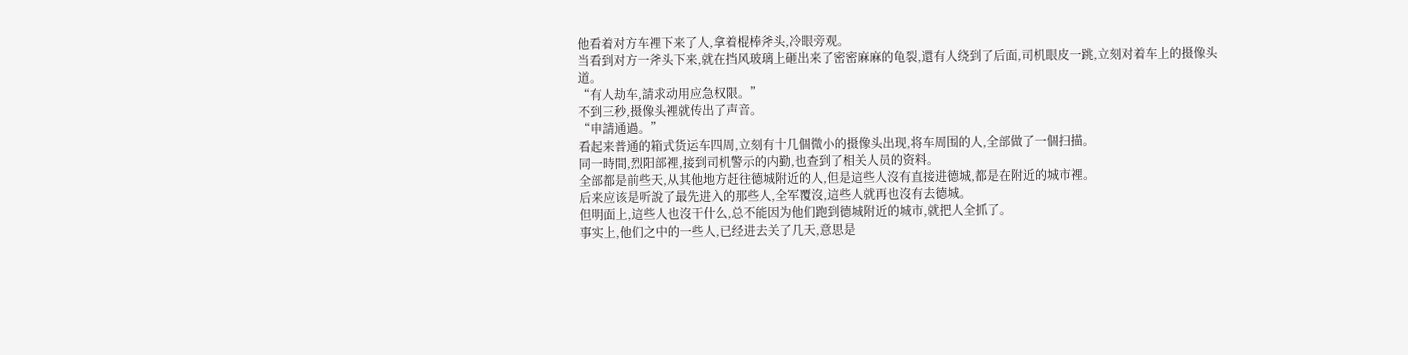他看着对方车裡下来了人,拿着棍棒斧头,冷眼旁观。
当看到对方一斧头下来,就在挡风玻璃上砸出来了密密麻麻的龟裂,還有人绕到了后面,司机眼皮一跳,立刻对着车上的摄像头道。
“有人劫车,請求动用应急权限。”
不到三秒,摄像头裡就传出了声音。
“申請通過。”
看起来普通的箱式货运车四周,立刻有十几個微小的摄像头出现,将车周围的人,全部做了一個扫描。
同一時間,烈阳部裡,接到司机警示的内勤,也查到了相关人员的资料。
全部都是前些天,从其他地方赶往德城附近的人,但是這些人沒有直接进德城,都是在附近的城市裡。
后来应该是听說了最先进入的那些人,全军覆沒,這些人就再也沒有去德城。
但明面上,這些人也沒干什么,总不能因为他们跑到德城附近的城市,就把人全抓了。
事实上,他们之中的一些人,已经进去关了几天,意思是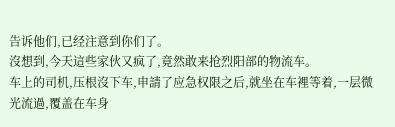告诉他们,已经注意到你们了。
沒想到,今天這些家伙又疯了,竟然敢来抢烈阳部的物流车。
车上的司机,压根沒下车,申請了应急权限之后,就坐在车裡等着,一层微光流過,覆盖在车身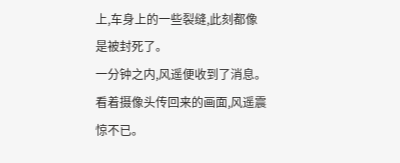上,车身上的一些裂缝,此刻都像是被封死了。
一分钟之内,风遥便收到了消息。
看着摄像头传回来的画面,风遥震惊不已。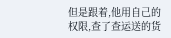但是跟着,他用自己的权限,查了查运送的货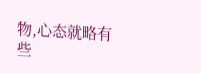物,心态就略有些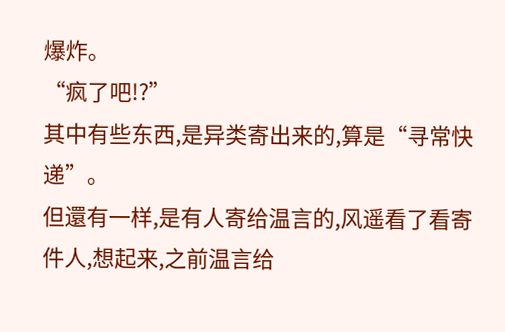爆炸。
“疯了吧!?”
其中有些东西,是异类寄出来的,算是“寻常快递”。
但還有一样,是有人寄给温言的,风遥看了看寄件人,想起来,之前温言给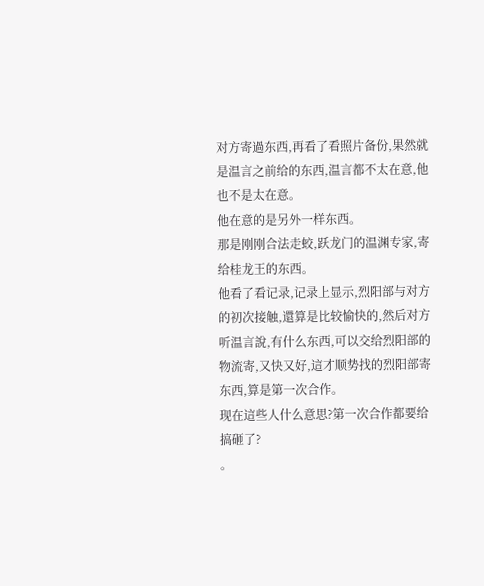对方寄過东西,再看了看照片备份,果然就是温言之前给的东西,温言都不太在意,他也不是太在意。
他在意的是另外一样东西。
那是刚刚合法走蛟,跃龙门的温渊专家,寄给桂龙王的东西。
他看了看记录,记录上显示,烈阳部与对方的初次接触,還算是比较愉快的,然后对方听温言說,有什么东西,可以交给烈阳部的物流寄,又快又好,這才顺势找的烈阳部寄东西,算是第一次合作。
现在這些人什么意思?第一次合作都要给搞砸了?
。